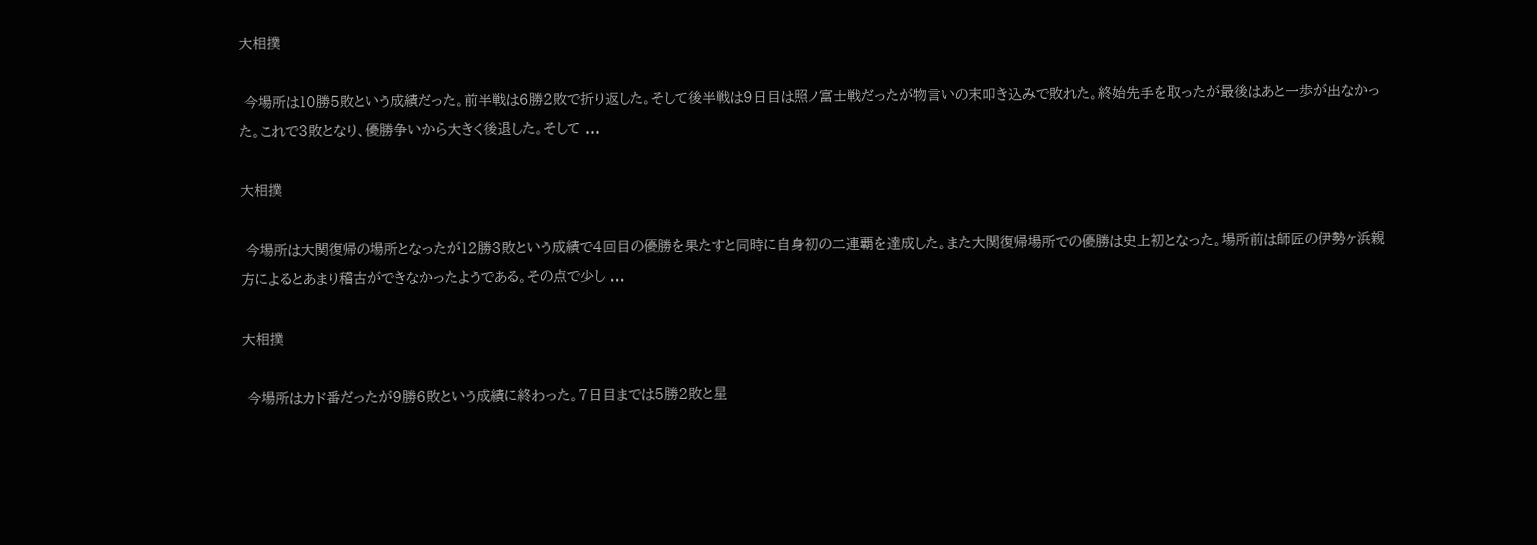大相撲

 今場所は10勝5敗という成績だった。前半戦は6勝2敗で折り返した。そして後半戦は9日目は照ノ富士戦だったが物言いの末叩き込みで敗れた。終始先手を取ったが最後はあと一歩が出なかった。これで3敗となり、優勝争いから大きく後退した。そして ...

大相撲

 今場所は大関復帰の場所となったが12勝3敗という成績で4回目の優勝を果たすと同時に自身初の二連覇を達成した。また大関復帰場所での優勝は史上初となった。場所前は師匠の伊勢ヶ浜親方によるとあまり稽古ができなかったようである。その点で少し ...

大相撲

 今場所はカド番だったが9勝6敗という成績に終わった。7日目までは5勝2敗と星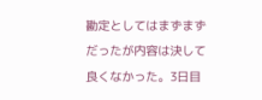勘定としてはまずまずだったが内容は決して良くなかった。3日目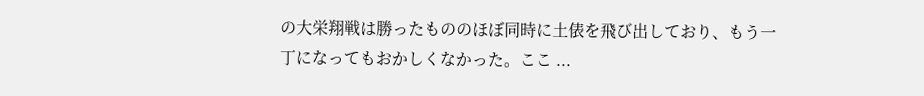の大栄翔戦は勝ったもののほぼ同時に土俵を飛び出しており、もう一丁になってもおかしくなかった。ここ ...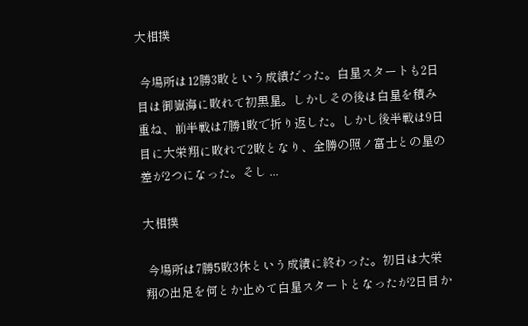大相撲

 今場所は12勝3敗という成績だった。白星スタートも2日目は御嶽海に敗れて初黒星。しかしその後は白星を積み重ね、前半戦は7勝1敗で折り返した。しかし後半戦は9日目に大栄翔に敗れて2敗となり、全勝の照ノ富士との星の差が2つになった。そし ...

大相撲

 今場所は7勝5敗3休という成績に終わった。初日は大栄翔の出足を何とか止めて白星スタートとなったが2日目か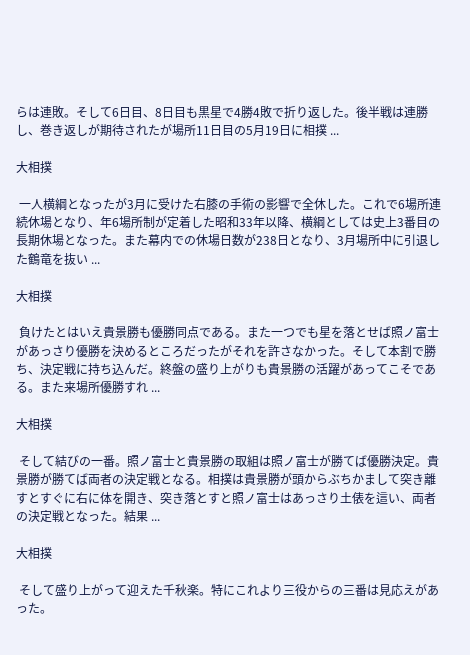らは連敗。そして6日目、8日目も黒星で4勝4敗で折り返した。後半戦は連勝し、巻き返しが期待されたが場所11日目の5月19日に相撲 ...

大相撲

 一人横綱となったが3月に受けた右膝の手術の影響で全休した。これで6場所連続休場となり、年6場所制が定着した昭和33年以降、横綱としては史上3番目の長期休場となった。また幕内での休場日数が238日となり、3月場所中に引退した鶴竜を抜い ...

大相撲

 負けたとはいえ貴景勝も優勝同点である。また一つでも星を落とせば照ノ富士があっさり優勝を決めるところだったがそれを許さなかった。そして本割で勝ち、決定戦に持ち込んだ。終盤の盛り上がりも貴景勝の活躍があってこそである。また来場所優勝すれ ...

大相撲

 そして結びの一番。照ノ富士と貴景勝の取組は照ノ富士が勝てば優勝決定。貴景勝が勝てば両者の決定戦となる。相撲は貴景勝が頭からぶちかまして突き離すとすぐに右に体を開き、突き落とすと照ノ富士はあっさり土俵を這い、両者の決定戦となった。結果 ...

大相撲

 そして盛り上がって迎えた千秋楽。特にこれより三役からの三番は見応えがあった。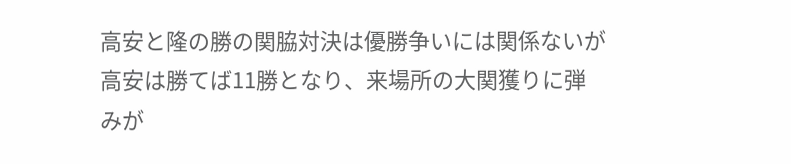高安と隆の勝の関脇対決は優勝争いには関係ないが高安は勝てば11勝となり、来場所の大関獲りに弾みが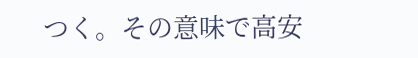つく。その意味で高安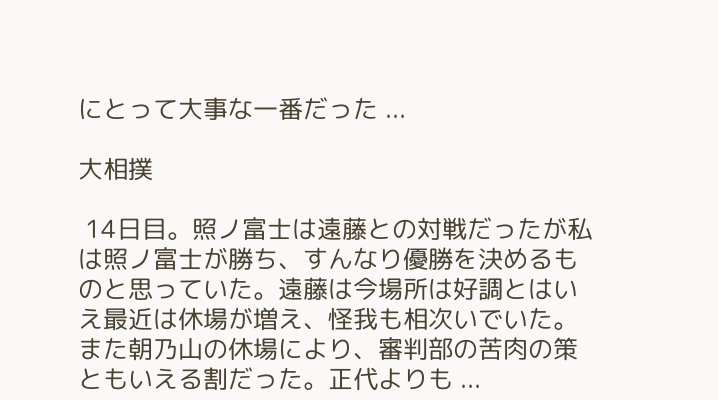にとって大事な一番だった ...

大相撲

 14日目。照ノ富士は遠藤との対戦だったが私は照ノ富士が勝ち、すんなり優勝を決めるものと思っていた。遠藤は今場所は好調とはいえ最近は休場が増え、怪我も相次いでいた。また朝乃山の休場により、審判部の苦肉の策ともいえる割だった。正代よりも ...